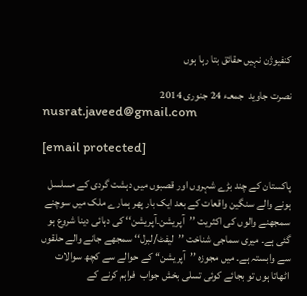کنفیوژن نہیں حقائق بتا رہا ہوں

نصرت جاوید  جمعـء 24 جنوری 2014
nusrat.javeed@gmail.com

[email protected]

پاکستان کے چند بڑے شہروں اور قصبوں میں دہشت گردی کے مسلسل ہونے والے سنگین واقعات کے بعد ایک بار پھر ہمارے ملک میں سوچنے سمجھنے والوں کی اکثریت ’’آپریشن۔آپریشن‘‘ کی دہائی دینا شروع ہو گئی ہے۔ میری سماجی شناخت ’’لیفٹ/لبرل‘‘ سمجھے جانے والے حلقوں سے وابستہ ہے۔ میں مجوزہ ’’آپریشن‘‘ کے حوالے سے کچھ سوالات اٹھاتا ہوں تو بجائے کوئی تسلی بخش جواب  فراہم کرنے کے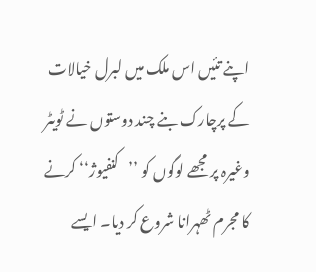اپنے تئیں اس ملک میں لبرل خیالات کے پرچارک بنے چند دوستوں نے ٹویٹر وغیرہ پر مجھے لوگوں کو ’’کنفیوژ‘‘ کرنے کا مجرم ٹھہرانا شروع کر دیا۔ ایسے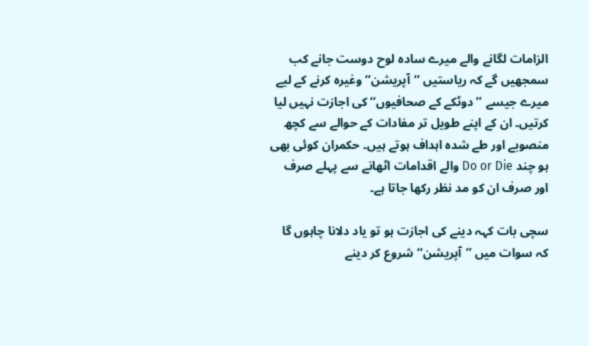الزامات لگانے والے میرے سادہ لوح دوست جانے کب سمجھیں گے کہ ریاستیں ‘‘آپریشن‘‘ وغیرہ کرنے کے لیے میرے جیسے ’’دوٹکے کے صحافیوں‘‘ کی اجازت نہیں لیا کرتیں۔ ان کے اپنے طویل تر مفادات کے حوالے سے کچھ منصوبے اور طے شدہ اہداف ہوتے ہیں۔ حکمران کوئی بھی ہو چند Do or Die والے اقدامات اٹھانے سے پہلے صرف اور صرف ان کو مد نظر رکھا جاتا ہے۔

سچی بات کہہ دینے کی اجازت ہو تو یاد دلانا چاہوں گا کہ سوات میں ’’آپریشن‘‘ شروع کر دینے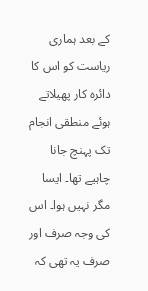کے بعد ہماری ریاست کو اس کا دائرہ کار پھیلاتے ہوئے منطقی انجام تک پہنچ جانا چاہیے تھا۔ ایسا مگر نہیں ہوا۔ اس کی وجہ صرف اور صرف یہ تھی کہ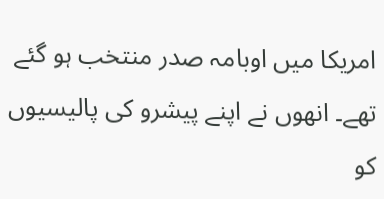امریکا میں اوبامہ صدر منتخب ہو گئے تھے۔ انھوں نے اپنے پیشرو کی پالیسیوں کو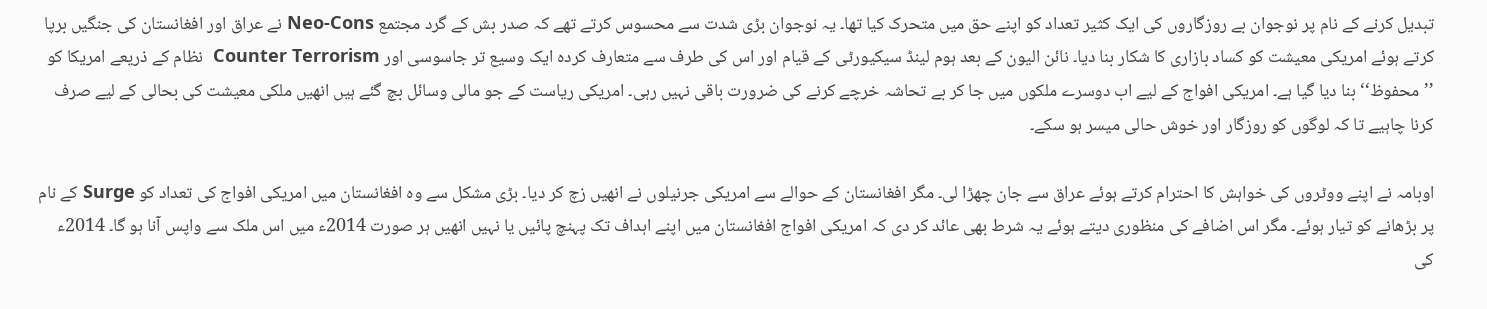تبدیل کرنے کے نام پر نوجوان بے روزگاروں کی ایک کثیر تعداد کو اپنے حق میں متحرک کیا تھا۔ یہ نوجوان بڑی شدت سے محسوس کرتے تھے کہ صدر بش کے گرد مجتمع Neo-Cons نے عراق اور افغانستان کی جنگیں برپا کرتے ہوئے امریکی معیشت کو کساد بازاری کا شکار بنا دیا۔ نائن الیون کے بعد ہوم لینڈ سیکیورٹی کے قیام اور اس کی طرف سے متعارف کردہ ایک وسیع تر جاسوسی اور Counter Terrorism  نظام کے ذریعے امریکا کو ’’محفوظ‘‘ بنا دیا گیا ہے۔ امریکی افواج کے لیے اب دوسرے ملکوں میں جا کر بے تحاشہ خرچے کرنے کی ضرورت باقی نہیں رہی۔ امریکی ریاست کے جو مالی وسائل بچ گئے ہیں انھیں ملکی معیشت کی بحالی کے لیے صرف کرنا چاہیے تا کہ لوگوں کو روزگار اور خوش حالی میسر ہو سکے۔

اوبامہ نے اپنے ووٹروں کی خواہش کا احترام کرتے ہوئے عراق سے جان چھڑا لی۔ مگر افغانستان کے حوالے سے امریکی جرنیلوں نے انھیں زچ کر دیا۔ بڑی مشکل سے وہ افغانستان میں امریکی افواج کی تعداد کو Surge کے نام پر بڑھانے کو تیار ہوئے۔ مگر اس اضافے کی منظوری دیتے ہوئے یہ شرط بھی عائد کر دی کہ امریکی افواج افغانستان میں اپنے اہداف تک پہنچ پائیں یا نہیں انھیں ہر صورت 2014ء میں اس ملک سے واپس آنا ہو گا۔ 2014ء کی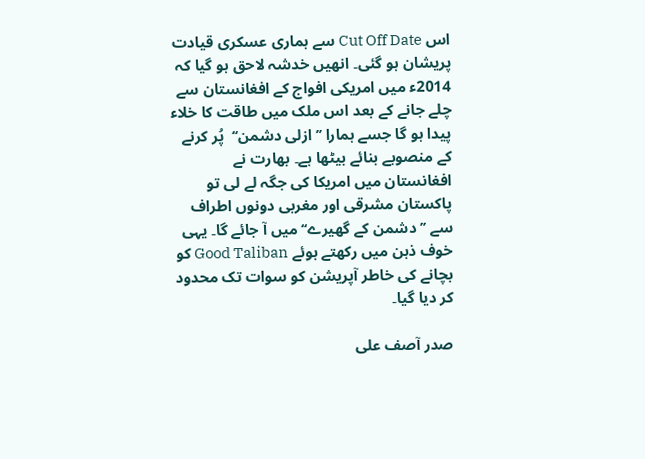اس Cut Off Date سے ہماری عسکری قیادت پریشان ہو گئی۔ انھیں خدشہ لاحق ہو گیا کہ 2014ء میں امریکی افواج کے افغانستان سے چلے جانے کے بعد اس ملک میں طاقت کا خلاء پیدا ہو گا جسے ہمارا ’’ازلی دشمن‘‘  پُر کرنے کے منصوبے بنائے بیٹھا ہے۔ بھارت نے افغانستان میں امریکا کی جگہ لے لی تو پاکستان مشرقی اور مغربی دونوں اطراف سے ’’دشمن کے گھیرے‘‘ میں آ جائے گا۔ یہی خوف ذہن میں رکھتے ہوئے Good Taliban کو بچانے کی خاطر آپریشن کو سوات تک محدود کر دیا گیا۔

صدر آصف علی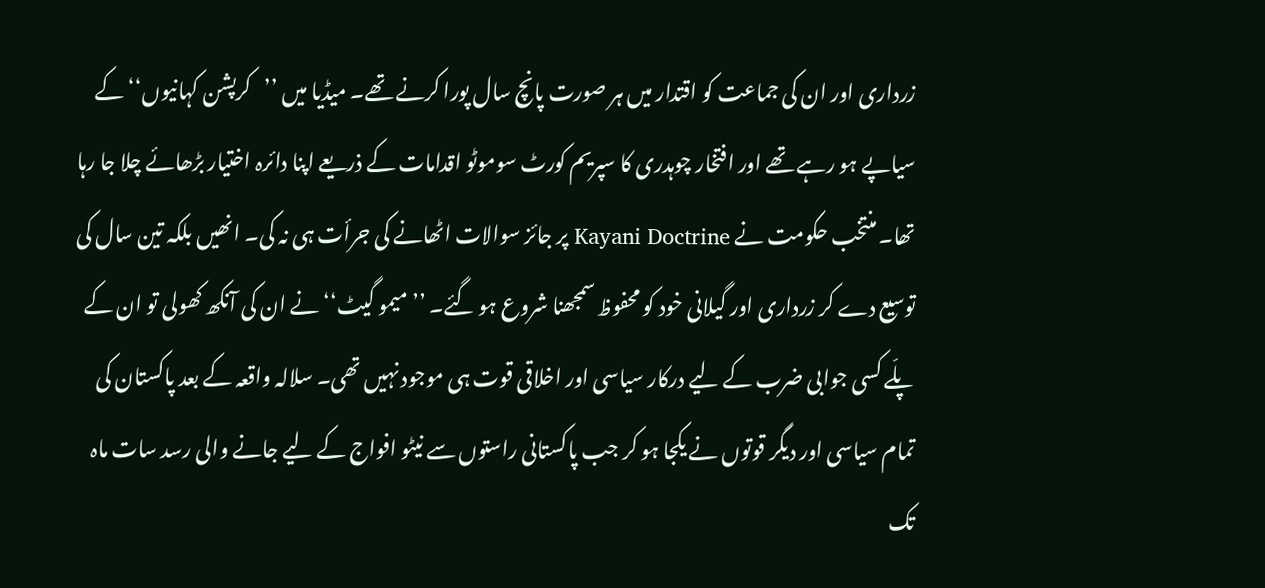زرداری اور ان کی جماعت کو اقتدار میں ہر صورت پانچ سال پورا کرنے تھے۔ میڈیا میں ’’کرپشن کہانیوں‘‘ کے سیاپے ہو رہے تھے اور افتخار چوہدری کا سپریم کورٹ سوموٹو اقدامات کے ذریعے اپنا دائرہ اختیار بڑھائے چلا جا رہا تھا۔ منتخب حکومت نے Kayani Doctrine پر جائز سوالات اٹھانے کی جرأت ہی نہ کی۔ انھیں بلکہ تین سال کی توسیع دے کر زرداری اور گیلانی خود کو محفوظ سمجھنا شروع ہو گئے۔ ’’میمو گیٹ‘‘ نے ان کی آنکھ کھولی تو ان کے پلّے کسی جوابی ضرب کے لیے درکار سیاسی اور اخلاقی قوت ہی موجود نہیں تھی۔ سلالہ واقعہ کے بعد پاکستان کی تمام سیاسی اور دیگر قوتوں نے یکجا ہو کر جب پاکستانی راستوں سے نیٹو افواج کے لیے جانے والی رسد سات ماہ تک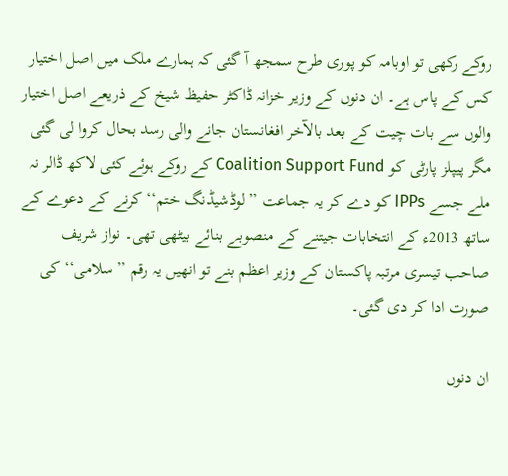روکے رکھی تو اوبامہ کو پوری طرح سمجھ آ گئی کہ ہمارے ملک میں اصل اختیار کس کے پاس ہے۔ ان دنوں کے وزیر خزانہ ڈاکٹر حفیظ شیخ کے ذریعے اصل اختیار والوں سے بات چیت کے بعد بالآخر افغانستان جانے والی رسد بحال کروا لی گئی مگر پیپلز پارٹی کو Coalition Support Fund کے روکے ہوئے کئی لاکھ ڈالر نہ ملے جسے IPPs کو دے کر یہ جماعت ’’لوڈشیڈنگ ختم‘‘ کرنے کے دعوے کے ساتھ 2013ء کے انتخابات جیتنے کے منصوبے بنائے بیٹھی تھی۔ نواز شریف صاحب تیسری مرتبہ پاکستان کے وزیر اعظم بنے تو انھیں یہ رقم ’’سلامی‘‘ کی صورت ادا کر دی گئی۔

ان دنوں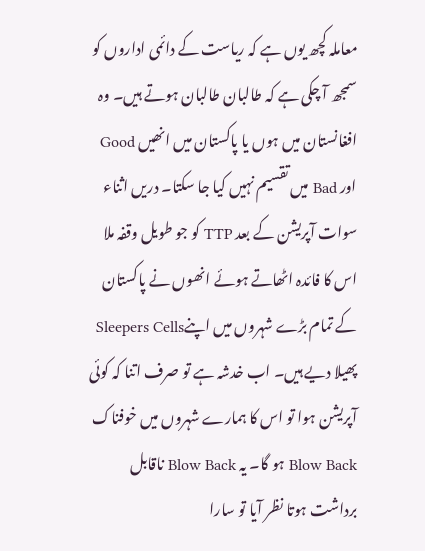معاملہ کچھ یوں ہے کہ ریاست کے دائمی اداروں کو سمجھ آ چکی ہے کہ طالبان طالبان ہوتے ہیں۔ وہ افغانستان میں ہوں یا پاکستان میں انھیں Good اور Bad میں تقسیم نہیں کیا جا سکتا۔ دریں اثناء سوات آپریشن کے بعد TTP کو جو طویل وقفہ ملا اس کا فائدہ اٹھاتے ہوئے انھوں نے پاکستان کے تمام بڑے شہروں میں اپنےSleepers Cells  پھیلا دیے ہیں۔ اب خدشہ ہے تو صرف اتنا کہ کوئی آپریشن ہوا تو اس کا ہمارے شہروں میں خوفناک Blow Back ہو گا۔ یہ Blow Back ناقابل برداشت ہوتا نظر آیا تو سارا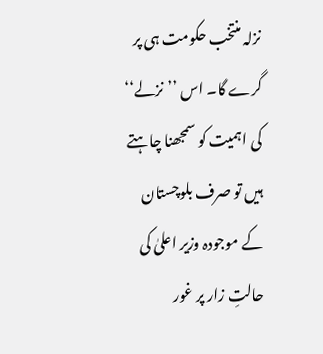نزلہ منتخب حکومت ہی پر گرے گا۔ اس ’’نزلے‘‘ کی اہمیت کو سمجھنا چاہتے ہیں تو صرف بلوچستان کے موجودہ وزیر اعلیٰ کی حالتِ زار پر غور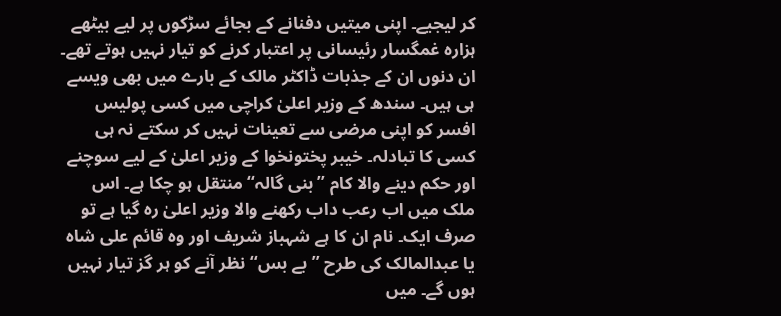کر لیجیے۔ اپنی میتیں دفنانے کے بجائے سڑکوں پر لیے بیٹھے ہزارہ غمگسار رئیسانی پر اعتبار کرنے کو تیار نہیں ہوتے تھے۔ ان دنوں ان کے جذبات ڈاکٹر مالک کے بارے میں بھی ویسے ہی ہیں۔ سندھ کے وزیر اعلیٰ کراچی میں کسی پولیس افسر کو اپنی مرضی سے تعینات نہیں کر سکتے نہ ہی کسی کا تبادلہ۔ خیبر پختونخوا کے وزیر اعلیٰ کے لیے سوچنے اور حکم دینے والا کام ’’بنی گالہ‘‘ منتقل ہو چکا ہے۔ اس ملک میں اب رعب داب رکھنے والا وزیر اعلیٰ رہ گیا ہے تو صرف ایک۔ نام ان کا ہے شہباز شریف اور وہ قائم علی شاہ یا عبدالمالک کی طرح ’’بے بس‘‘ نظر آنے کو ہر گز تیار نہیں ہوں گے۔ میں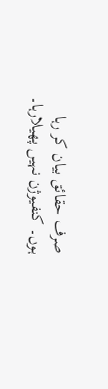صرف حقائق بیان کر رہا ہوں۔ کنفیوژن نہیں پھیلارہا۔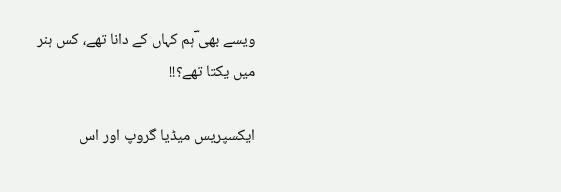ویسے بھی ؔہم کہاں کے دانا تھے، کس ہنر میں یکتا تھے؟!!

ایکسپریس میڈیا گروپ اور اس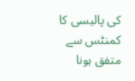کی پالیسی کا کمنٹس سے متفق ہونا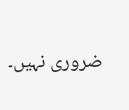ضروری نہیں۔